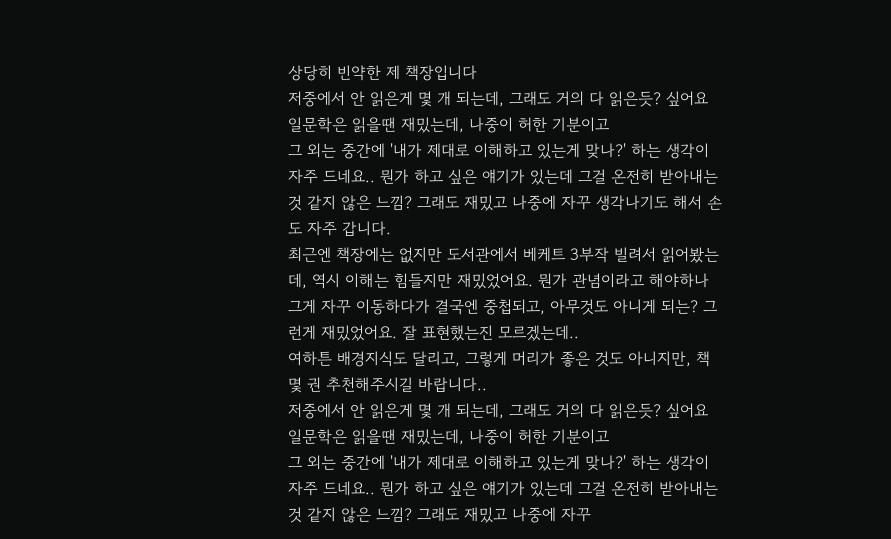상당히 빈약한 제 책장입니다
저중에서 안 읽은게 몇 개 되는데, 그래도 거의 다 읽은듯? 싶어요
일문학은 읽을땐 재밌는데, 나중이 허한 기분이고
그 외는 중간에 '내가 제대로 이해하고 있는게 맞나?' 하는 생각이 자주 드네요.. 뭔가 하고 싶은 얘기가 있는데 그걸 온전히 받아내는 것 같지 않은 느낌? 그래도 재밌고 나중에 자꾸 생각나기도 해서 손도 자주 갑니다.
최근엔 책장에는 없지만 도서관에서 베케트 3부작 빌려서 읽어봤는데, 역시 이해는 힘들지만 재밌었어요. 뭔가 관념이라고 해야하나 그게 자꾸 이동하다가 결국엔 중첩되고, 아무것도 아니게 되는? 그런게 재밌었어요. 잘 표현했는진 모르겠는데..
여하튼 배경지식도 달리고, 그렇게 머리가 좋은 것도 아니지만, 책 몇 권 추천해주시길 바랍니다..
저중에서 안 읽은게 몇 개 되는데, 그래도 거의 다 읽은듯? 싶어요
일문학은 읽을땐 재밌는데, 나중이 허한 기분이고
그 외는 중간에 '내가 제대로 이해하고 있는게 맞나?' 하는 생각이 자주 드네요.. 뭔가 하고 싶은 얘기가 있는데 그걸 온전히 받아내는 것 같지 않은 느낌? 그래도 재밌고 나중에 자꾸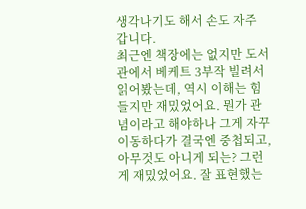생각나기도 해서 손도 자주 갑니다.
최근엔 책장에는 없지만 도서관에서 베케트 3부작 빌려서 읽어봤는데, 역시 이해는 힘들지만 재밌었어요. 뭔가 관념이라고 해야하나 그게 자꾸 이동하다가 결국엔 중첩되고, 아무것도 아니게 되는? 그런게 재밌었어요. 잘 표현했는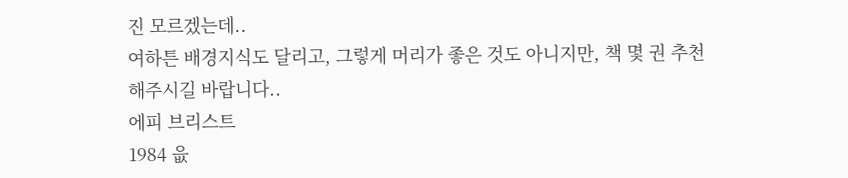진 모르겠는데..
여하튼 배경지식도 달리고, 그렇게 머리가 좋은 것도 아니지만, 책 몇 권 추천해주시길 바랍니다..
에피 브리스트
1984 읎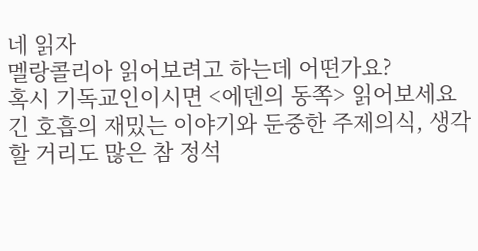네 읽자
멜랑콜리아 읽어보려고 하는데 어떤가요?
혹시 기독교인이시면 <에덴의 동쪽> 읽어보세요 긴 호흡의 재밌는 이야기와 둔중한 주제의식, 생각할 거리도 많은 참 정석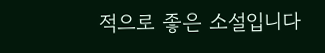적으로 좋은 소설입니다